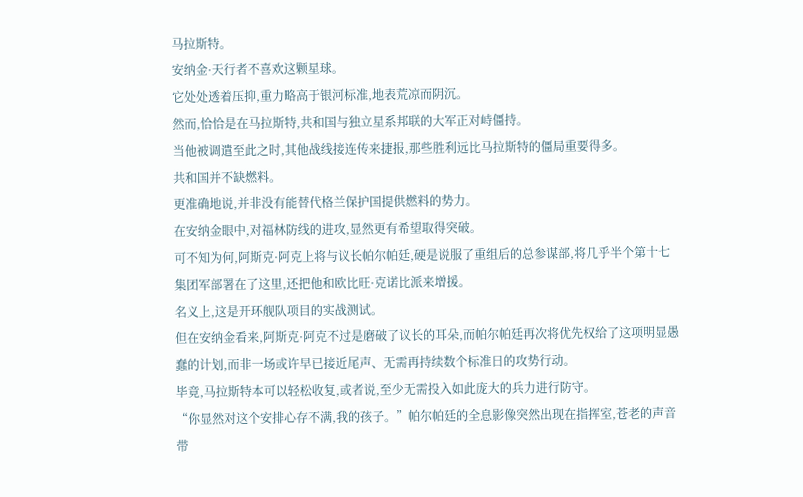马拉斯特。
安纳金·天行者不喜欢这颗星球。
它处处透着压抑,重力略高于银河标准,地表荒凉而阴沉。
然而,恰恰是在马拉斯特,共和国与独立星系邦联的大军正对峙僵持。
当他被调遣至此之时,其他战线接连传来捷报,那些胜利远比马拉斯特的僵局重要得多。
共和国并不缺燃料。
更准确地说,并非没有能替代格兰保护国提供燃料的势力。
在安纳金眼中,对福林防线的进攻,显然更有希望取得突破。
可不知为何,阿斯克·阿克上将与议长帕尔帕廷,硬是说服了重组后的总参谋部,将几乎半个第十七集团军部署在了这里,还把他和欧比旺·克诺比派来增援。
名义上,这是开环舰队项目的实战测试。
但在安纳金看来,阿斯克·阿克不过是磨破了议长的耳朵,而帕尔帕廷再次将优先权给了这项明显愚蠢的计划,而非一场或许早已接近尾声、无需再持续数个标准日的攻势行动。
毕竟,马拉斯特本可以轻松收复,或者说,至少无需投入如此庞大的兵力进行防守。
“你显然对这个安排心存不满,我的孩子。”帕尔帕廷的全息影像突然出现在指挥室,苍老的声音带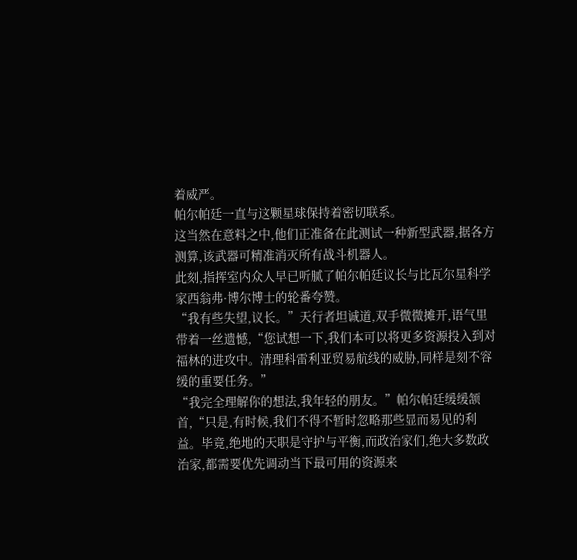着威严。
帕尔帕廷一直与这颗星球保持着密切联系。
这当然在意料之中,他们正准备在此测试一种新型武器,据各方测算,该武器可精准消灭所有战斗机器人。
此刻,指挥室内众人早已听腻了帕尔帕廷议长与比瓦尔星科学家西翁弗·博尔博士的轮番夸赞。
“我有些失望,议长。”天行者坦诚道,双手微微摊开,语气里带着一丝遗憾,“您试想一下,我们本可以将更多资源投入到对福林的进攻中。清理科雷利亚贸易航线的威胁,同样是刻不容缓的重要任务。”
“我完全理解你的想法,我年轻的朋友。”帕尔帕廷缓缓颔首,“只是,有时候,我们不得不暂时忽略那些显而易见的利益。毕竟,绝地的天职是守护与平衡,而政治家们,绝大多数政治家,都需要优先调动当下最可用的资源来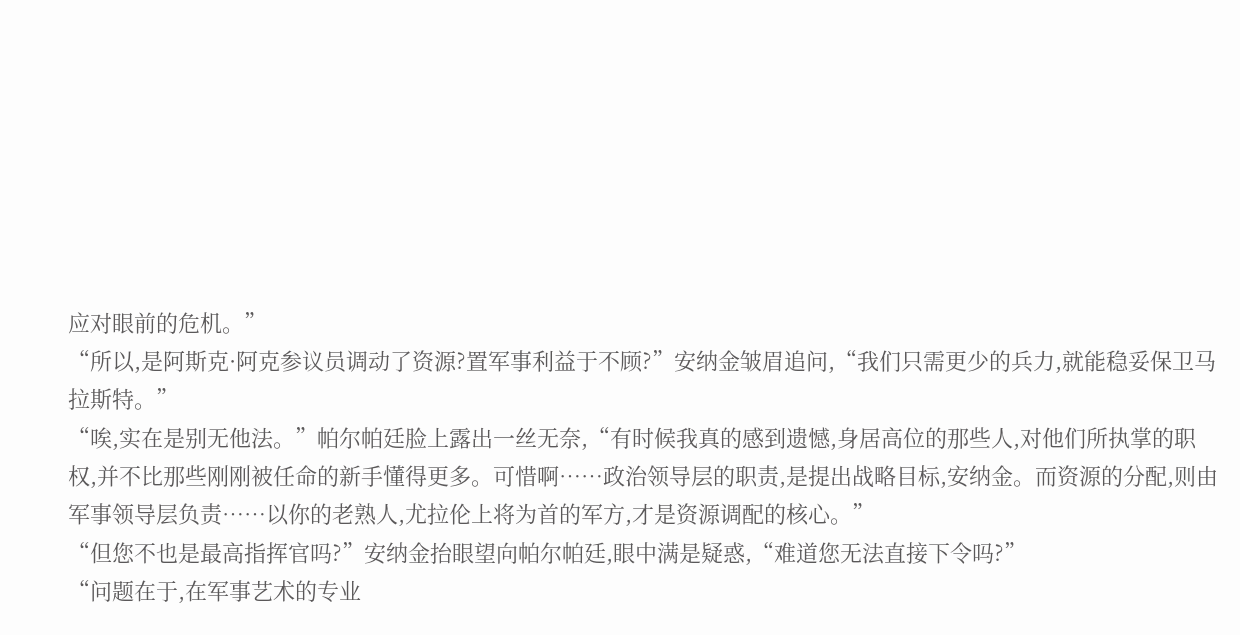应对眼前的危机。”
“所以,是阿斯克·阿克参议员调动了资源?置军事利益于不顾?”安纳金皱眉追问,“我们只需更少的兵力,就能稳妥保卫马拉斯特。”
“唉,实在是别无他法。”帕尔帕廷脸上露出一丝无奈,“有时候我真的感到遗憾,身居高位的那些人,对他们所执掌的职权,并不比那些刚刚被任命的新手懂得更多。可惜啊……政治领导层的职责,是提出战略目标,安纳金。而资源的分配,则由军事领导层负责……以你的老熟人,尤拉伦上将为首的军方,才是资源调配的核心。”
“但您不也是最高指挥官吗?”安纳金抬眼望向帕尔帕廷,眼中满是疑惑,“难道您无法直接下令吗?”
“问题在于,在军事艺术的专业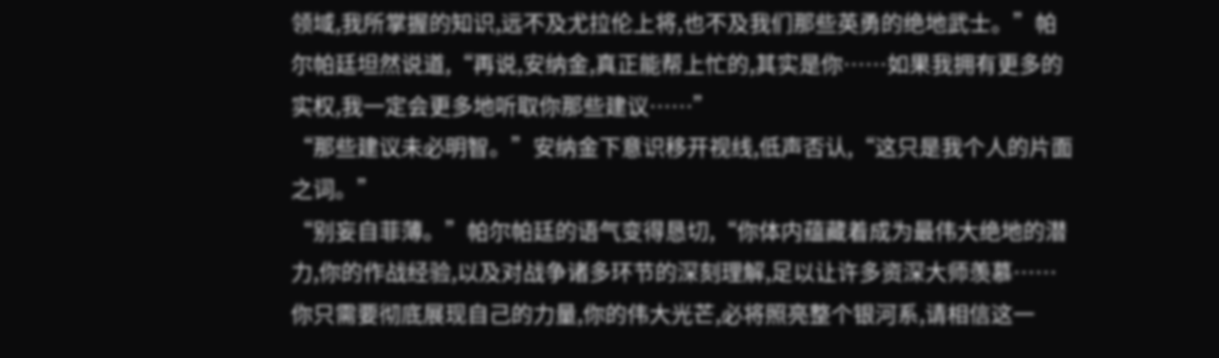领域,我所掌握的知识,远不及尤拉伦上将,也不及我们那些英勇的绝地武士。”帕尔帕廷坦然说道,“再说,安纳金,真正能帮上忙的,其实是你……如果我拥有更多的实权,我一定会更多地听取你那些建议……”
“那些建议未必明智。”安纳金下意识移开视线,低声否认,“这只是我个人的片面之词。”
“别妄自菲薄。”帕尔帕廷的语气变得恳切,“你体内蕴藏着成为最伟大绝地的潜力,你的作战经验,以及对战争诸多环节的深刻理解,足以让许多资深大师羡慕……你只需要彻底展现自己的力量,你的伟大光芒,必将照亮整个银河系,请相信这一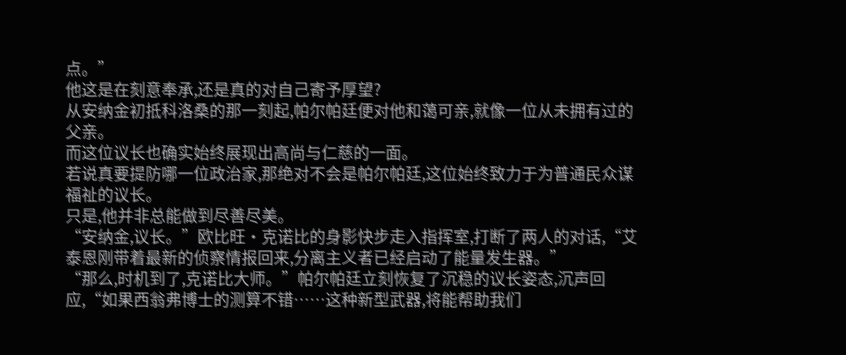点。”
他这是在刻意奉承,还是真的对自己寄予厚望?
从安纳金初抵科洛桑的那一刻起,帕尔帕廷便对他和蔼可亲,就像一位从未拥有过的父亲。
而这位议长也确实始终展现出高尚与仁慈的一面。
若说真要提防哪一位政治家,那绝对不会是帕尔帕廷,这位始终致力于为普通民众谋福祉的议长。
只是,他并非总能做到尽善尽美。
“安纳金,议长。”欧比旺·克诺比的身影快步走入指挥室,打断了两人的对话,“艾泰恩刚带着最新的侦察情报回来,分离主义者已经启动了能量发生器。”
“那么,时机到了,克诺比大师。”帕尔帕廷立刻恢复了沉稳的议长姿态,沉声回应,“如果西翁弗博士的测算不错……这种新型武器,将能帮助我们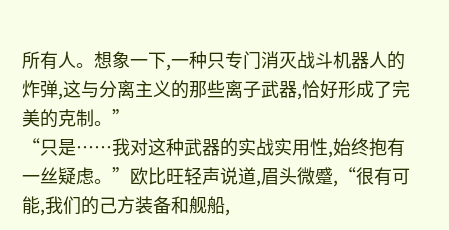所有人。想象一下,一种只专门消灭战斗机器人的炸弹,这与分离主义的那些离子武器,恰好形成了完美的克制。”
“只是……我对这种武器的实战实用性,始终抱有一丝疑虑。”欧比旺轻声说道,眉头微蹙,“很有可能,我们的己方装备和舰船,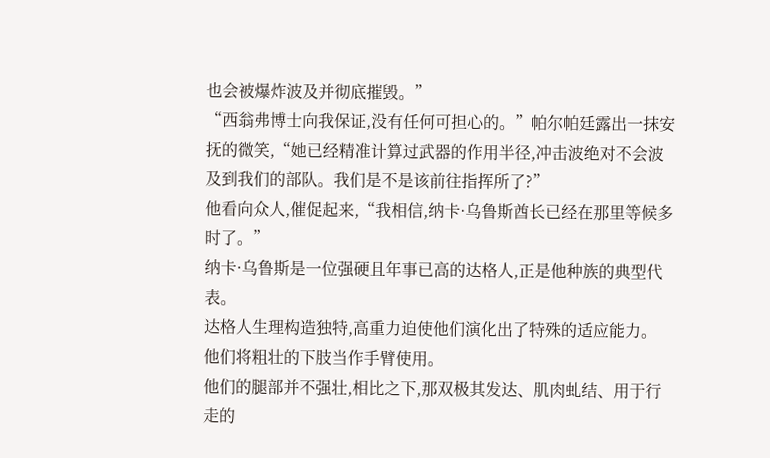也会被爆炸波及并彻底摧毁。”
“西翁弗博士向我保证,没有任何可担心的。”帕尔帕廷露出一抹安抚的微笑,“她已经精准计算过武器的作用半径,冲击波绝对不会波及到我们的部队。我们是不是该前往指挥所了?”
他看向众人,催促起来,“我相信,纳卡·乌鲁斯酋长已经在那里等候多时了。”
纳卡·乌鲁斯是一位强硬且年事已高的达格人,正是他种族的典型代表。
达格人生理构造独特,高重力迫使他们演化出了特殊的适应能力。
他们将粗壮的下肢当作手臂使用。
他们的腿部并不强壮,相比之下,那双极其发达、肌肉虬结、用于行走的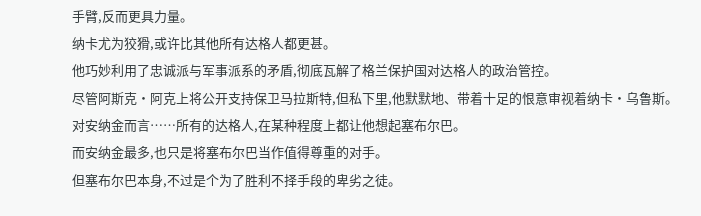手臂,反而更具力量。
纳卡尤为狡猾,或许比其他所有达格人都更甚。
他巧妙利用了忠诚派与军事派系的矛盾,彻底瓦解了格兰保护国对达格人的政治管控。
尽管阿斯克·阿克上将公开支持保卫马拉斯特,但私下里,他默默地、带着十足的恨意审视着纳卡·乌鲁斯。
对安纳金而言……所有的达格人,在某种程度上都让他想起塞布尔巴。
而安纳金最多,也只是将塞布尔巴当作值得尊重的对手。
但塞布尔巴本身,不过是个为了胜利不择手段的卑劣之徒。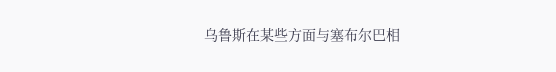乌鲁斯在某些方面与塞布尔巴相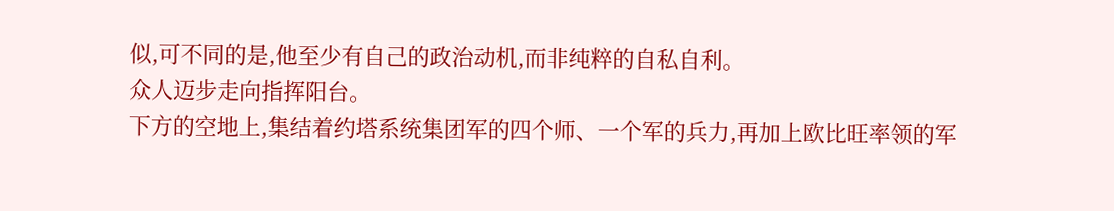似,可不同的是,他至少有自己的政治动机,而非纯粹的自私自利。
众人迈步走向指挥阳台。
下方的空地上,集结着约塔系统集团军的四个师、一个军的兵力,再加上欧比旺率领的军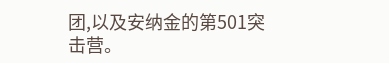团,以及安纳金的第501突击营。